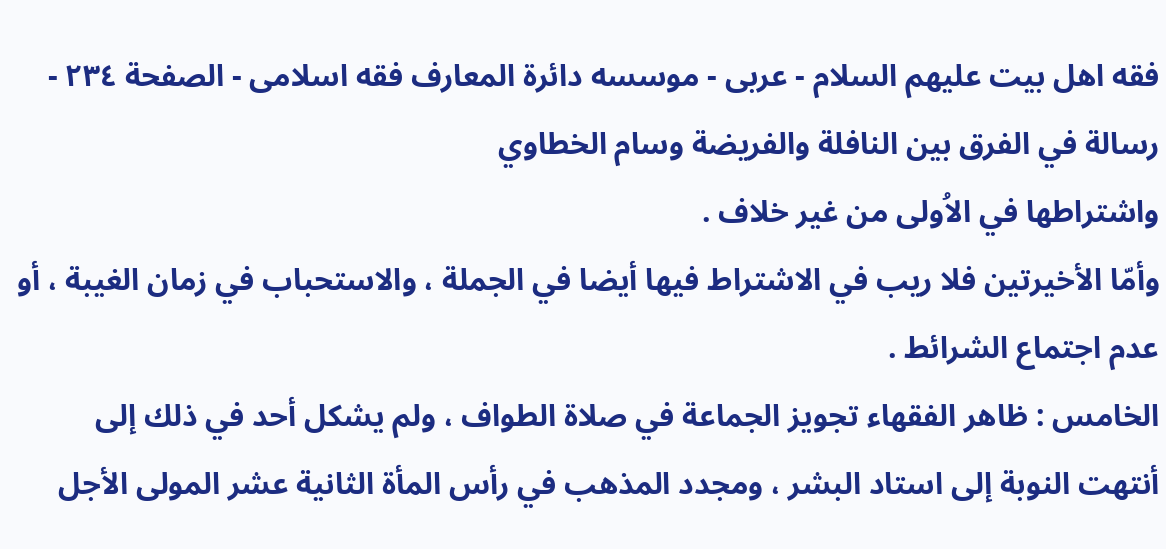فقه اهل بیت علیهم السلام - عربی - موسسه دائرة المعارف فقه اسلامی - الصفحة ٢٣٤ - رسالة في الفرق بين النافلة والفريضة وسام الخطاوي
واشتراطها في الاُولى من غير خلاف .
وأمّا الأخيرتين فلا ريب في الاشتراط فيها أيضا في الجملة ، والاستحباب في زمان الغيبة ، أو عدم اجتماع الشرائط .
الخامس : ظاهر الفقهاء تجويز الجماعة في صلاة الطواف ، ولم يشكل أحد في ذلك إلى أنتهت النوبة إلى استاد البشر ، ومجدد المذهب في رأس المأة الثانية عشر المولى الأجل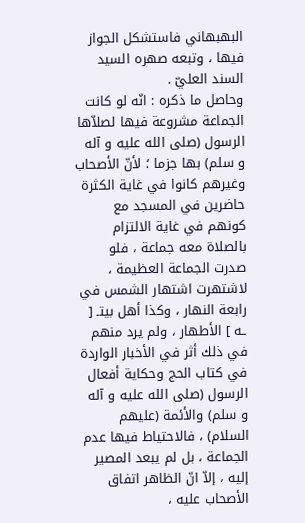البهبهاني فاستشكل الجواز فيها ، وتبعه صهره السيد السند العليّ .
وحاصل ما ذكره : انّه لو كانت الجماعة مشروعة فيها لصلاّها الرسول (صلى الله عليه و آله و سلم) بها جزما ؛ لأنّ الأصحاب وغيرهم كانوا في غاية الكثرة حاضرين في المسجد مع كونهم في غاية الالتزام بالصلاة معه جماعة ، فلو صدرت الجماعة العظيمة ، لاشتهرت اشتهار الشمس في رابعة النهار ، وكذا أهل بيتـ [ ـه ] الأطهار ، ولم يرد منهم في ذلك أثر في الأخبار الواردة في كتاب الحج وحكاية أفعال الرسول (صلى الله عليه و آله و سلم) والأئمة (عليهم السلام) ، فالاحتياط فيها عدم الجماعة ، بل لم يبعد المصير إليه ، إلاّ انّ الظاهر اتفاق الأصحاب عليه ،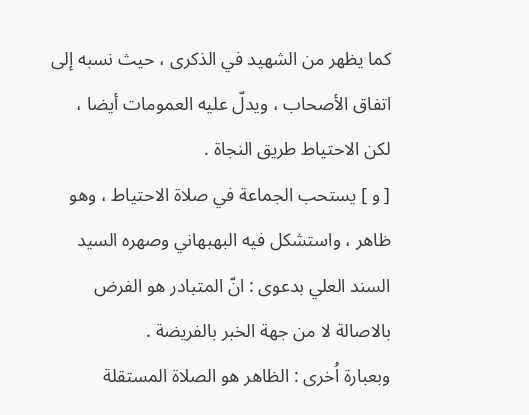كما يظهر من الشهيد في الذكرى ، حيث نسبه إلى اتفاق الأصحاب ، ويدلّ عليه العمومات أيضا ، لكن الاحتياط طريق النجاة .
[ و ] يستحب الجماعة في صلاة الاحتياط ، وهو ظاهر ، واستشكل فيه البهبهاني وصهره السيد السند العلي بدعوى : انّ المتبادر هو الفرض بالاصالة لا من جهة الخبر بالفريضة .
وبعبارة اُخرى : الظاهر هو الصلاة المستقلة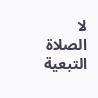لا الصلاة التبعية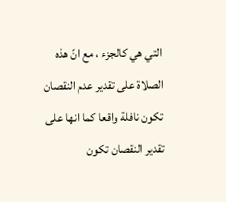التي هي كالجزء ، مع انّ هذه الصلاة على تقدير عدم النقصان تكون نافلة واقعا كما انها على تقدير النقصان تكون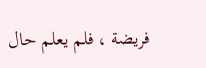فريضة ، فلم يعلم حال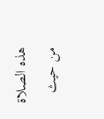هذه الصلاة من حيث